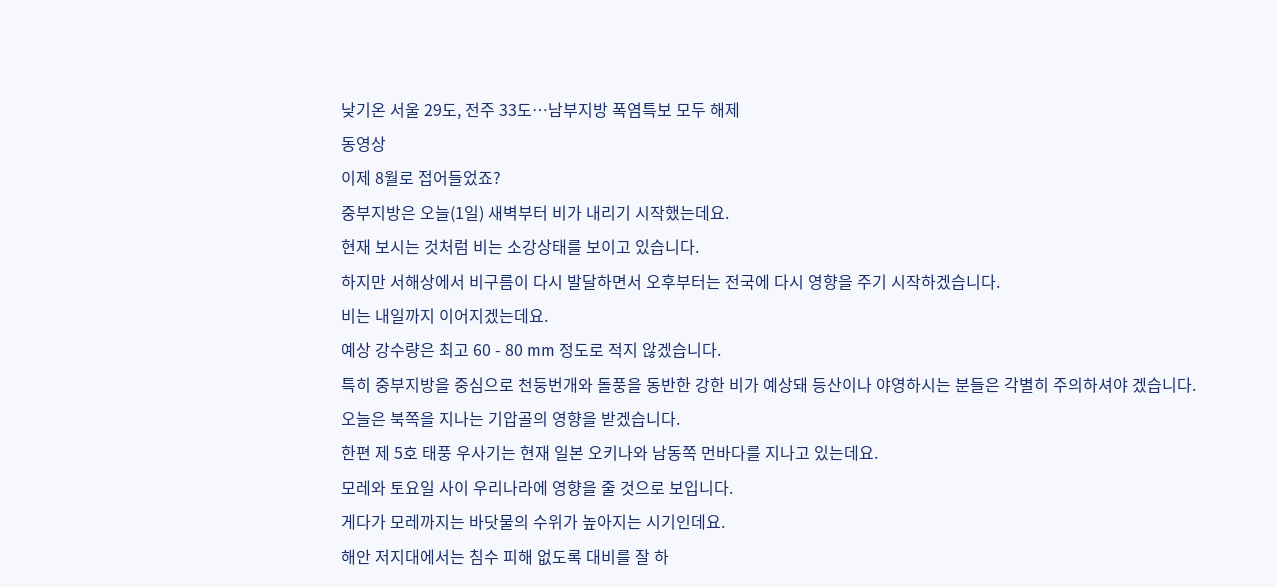낮기온 서울 29도, 전주 33도…남부지방 폭염특보 모두 해제
동영상
이제 8월로 접어들었죠?
중부지방은 오늘(1일) 새벽부터 비가 내리기 시작했는데요.
현재 보시는 것처럼 비는 소강상태를 보이고 있습니다.
하지만 서해상에서 비구름이 다시 발달하면서 오후부터는 전국에 다시 영향을 주기 시작하겠습니다.
비는 내일까지 이어지겠는데요.
예상 강수량은 최고 60 - 80 mm 정도로 적지 않겠습니다.
특히 중부지방을 중심으로 천둥번개와 돌풍을 동반한 강한 비가 예상돼 등산이나 야영하시는 분들은 각별히 주의하셔야 겠습니다.
오늘은 북쪽을 지나는 기압골의 영향을 받겠습니다.
한편 제 5호 태풍 우사기는 현재 일본 오키나와 남동쪽 먼바다를 지나고 있는데요.
모레와 토요일 사이 우리나라에 영향을 줄 것으로 보입니다.
게다가 모레까지는 바닷물의 수위가 높아지는 시기인데요.
해안 저지대에서는 침수 피해 없도록 대비를 잘 하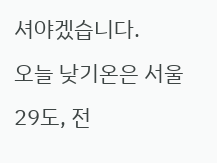셔야겠습니다.
오늘 낮기온은 서울 29도, 전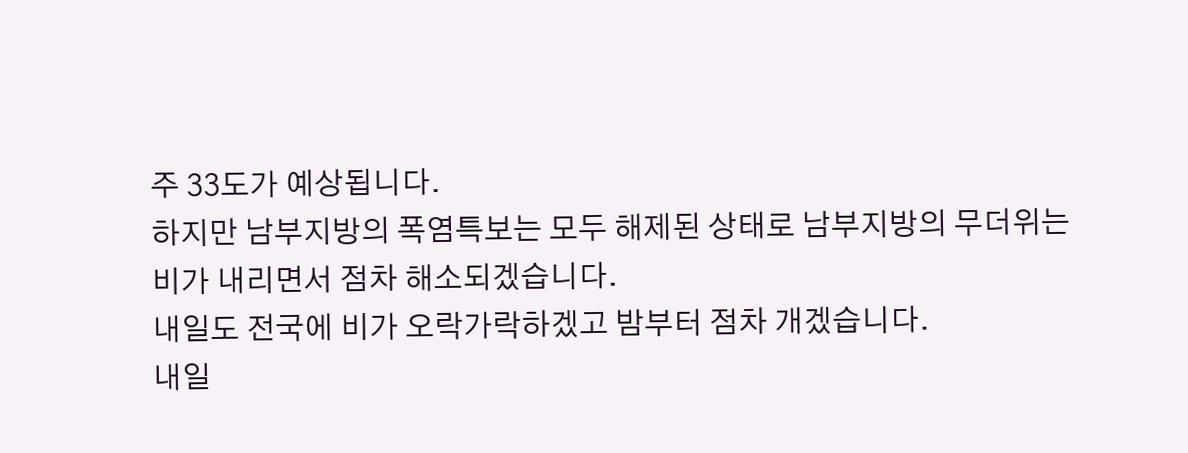주 33도가 예상됩니다.
하지만 남부지방의 폭염특보는 모두 해제된 상태로 남부지방의 무더위는 비가 내리면서 점차 해소되겠습니다.
내일도 전국에 비가 오락가락하겠고 밤부터 점차 개겠습니다.
내일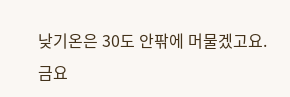낮기온은 30도 안팎에 머물겠고요.
금요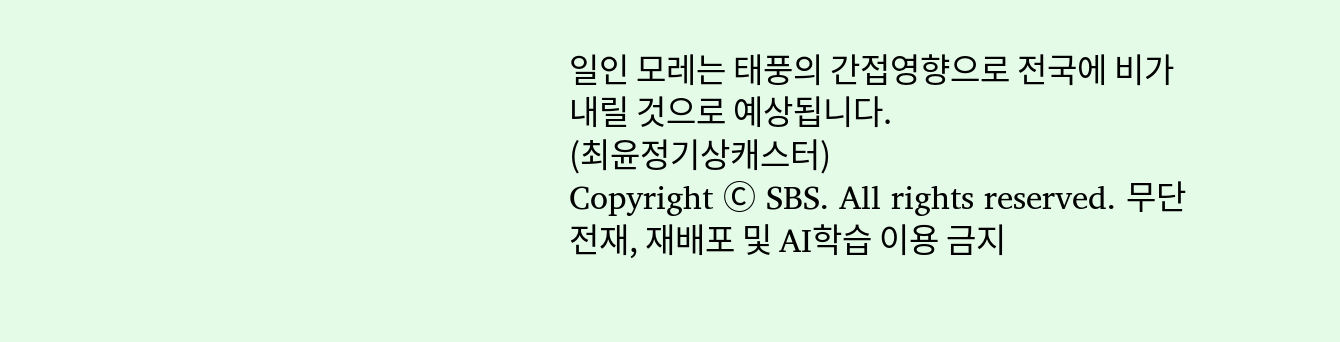일인 모레는 태풍의 간접영향으로 전국에 비가 내릴 것으로 예상됩니다.
(최윤정기상캐스터)
Copyright Ⓒ SBS. All rights reserved. 무단 전재, 재배포 및 AI학습 이용 금지